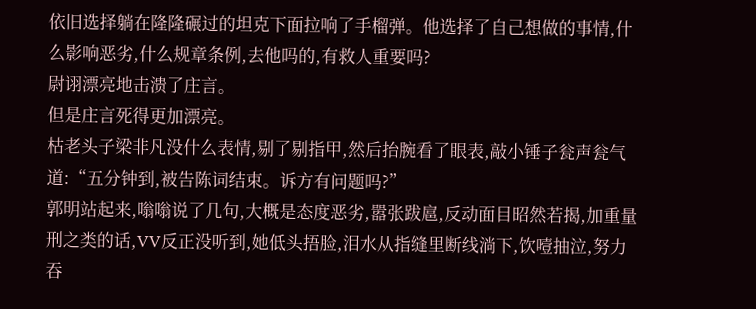依旧选择躺在隆隆碾过的坦克下面拉响了手榴弹。他选择了自己想做的事情,什么影响恶劣,什么规章条例,去他吗的,有救人重要吗?
尉诩漂亮地击溃了庄言。
但是庄言死得更加漂亮。
枯老头子梁非凡没什么表情,剔了剔指甲,然后抬腕看了眼表,敲小锤子瓮声瓮气道:“五分钟到,被告陈词结束。诉方有问题吗?”
郭明站起来,嗡嗡说了几句,大概是态度恶劣,嚣张跋扈,反动面目昭然若揭,加重量刑之类的话,VV反正没听到,她低头捂脸,泪水从指缝里断线淌下,饮噎抽泣,努力吞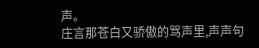声。
庄言那苍白又骄傲的骂声里,声声句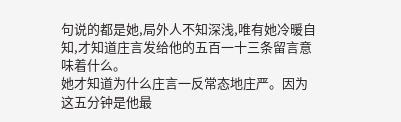句说的都是她,局外人不知深浅,唯有她冷暖自知,才知道庄言发给他的五百一十三条留言意味着什么。
她才知道为什么庄言一反常态地庄严。因为这五分钟是他最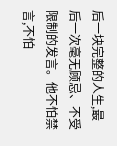后一块完整的人生,最后一次毫无顾忌、不受限制的发言。他不怕禁言,不怕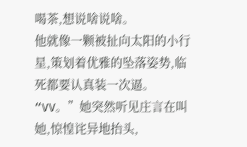喝茶,想说啥说啥。
他就像一颗被扯向太阳的小行星,策划着优雅的坠落姿势,临死都要认真装一次逼。
“VV。”她突然听见庄言在叫她,惊惶诧异地抬头,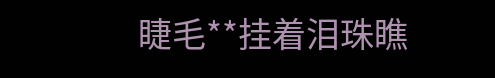睫毛**挂着泪珠瞧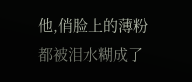他,俏脸上的薄粉都被泪水糊成了